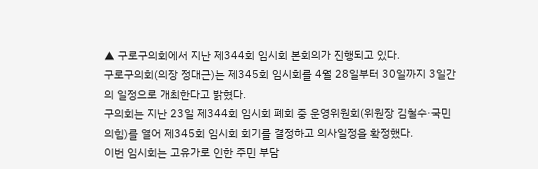▲ 구로구의회에서 지난 제344회 임시회 본회의가 진행되고 있다.
구로구의회(의장 정대근)는 제345회 임시회를 4월 28일부터 30일까지 3일간의 일정으로 개최한다고 밝혔다.
구의회는 지난 23일 제344회 임시회 폐회 중 운영위원회(위원장 김철수·국민의힘)를 열어 제345회 임시회 회기를 결정하고 의사일정을 확정했다.
이번 임시회는 고유가로 인한 주민 부담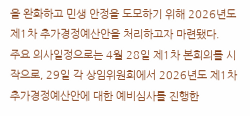을 완화하고 민생 안정을 도모하기 위해 2026년도 제1차 추가경정예산안을 처리하고자 마련됐다.
주요 의사일정으로는 4월 28일 제1차 본회의를 시작으로, 29일 각 상임위원회에서 2026년도 제1차 추가경정예산안에 대한 예비심사를 진행한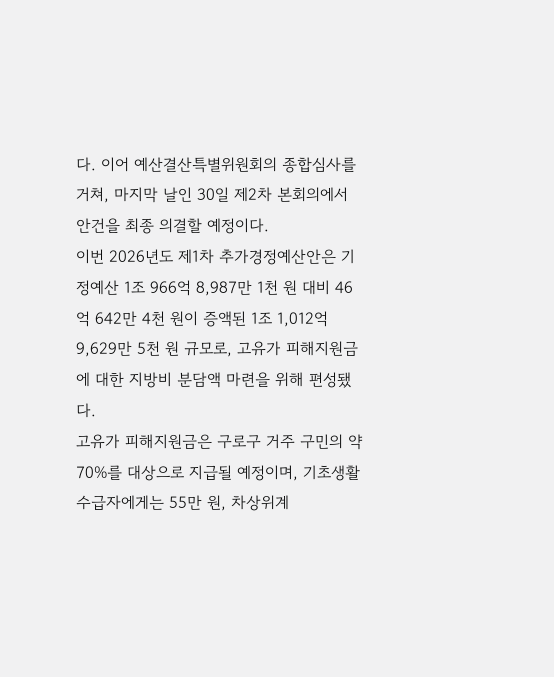다. 이어 예산결산특별위원회의 종합심사를 거쳐, 마지막 날인 30일 제2차 본회의에서 안건을 최종 의결할 예정이다.
이번 2026년도 제1차 추가경정예산안은 기정예산 1조 966억 8,987만 1천 원 대비 46억 642만 4천 원이 증액된 1조 1,012억 9,629만 5천 원 규모로, 고유가 피해지원금에 대한 지방비 분담액 마련을 위해 편성됐다.
고유가 피해지원금은 구로구 거주 구민의 약 70%를 대상으로 지급될 예정이며, 기초생활수급자에게는 55만 원, 차상위계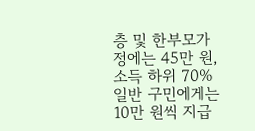층 및 한부모가정에는 45만 원, 소득 하위 70% 일반 구민에게는 10만 원씩 지급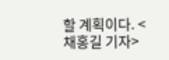할 계획이다. <채홍길 기자>